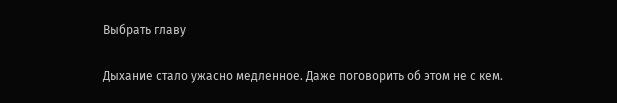Выбрать главу

Дыхание стало ужасно медленное. Даже поговорить об этом не с кем.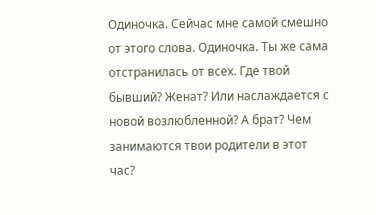Одиночка. Сейчас мне самой смешно от этого слова. Одиночка. Ты же сама отстранилась от всех. Где твой бывший? Женат? Или наслаждается с новой возлюбленной? А брат? Чем занимаются твои родители в этот час?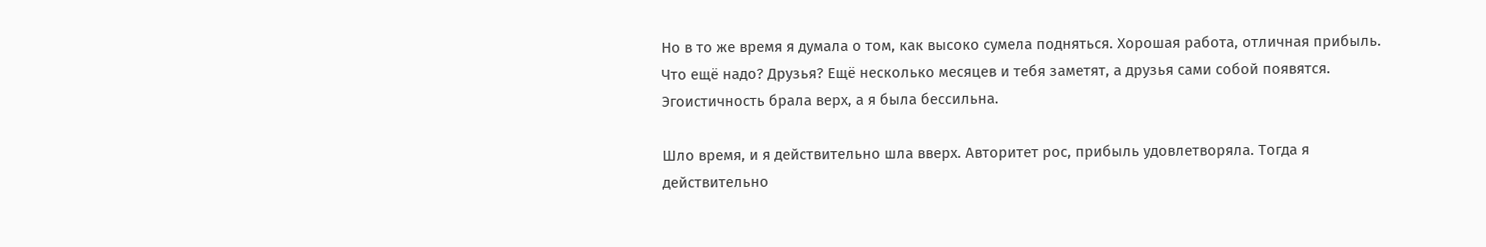Но в то же время я думала о том, как высоко сумела подняться. Хорошая работа, отличная прибыль. Что ещё надо? Друзья? Ещё несколько месяцев и тебя заметят, а друзья сами собой появятся. Эгоистичность брала верх, а я была бессильна.

Шло время, и я действительно шла вверх. Авторитет рос, прибыль удовлетворяла. Тогда я действительно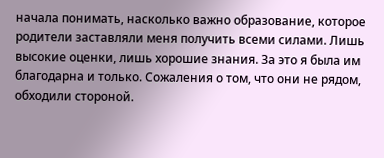начала понимать, насколько важно образование, которое родители заставляли меня получить всеми силами. Лишь высокие оценки, лишь хорошие знания. За это я была им благодарна и только. Сожаления о том, что они не рядом, обходили стороной.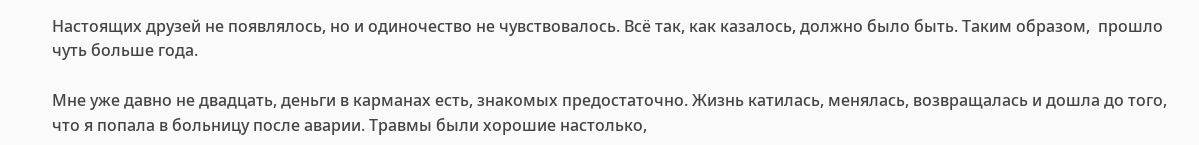Настоящих друзей не появлялось, но и одиночество не чувствовалось. Всё так, как казалось, должно было быть. Таким образом,  прошло чуть больше года.

Мне уже давно не двадцать, деньги в карманах есть, знакомых предостаточно. Жизнь катилась, менялась, возвращалась и дошла до того, что я попала в больницу после аварии. Травмы были хорошие настолько,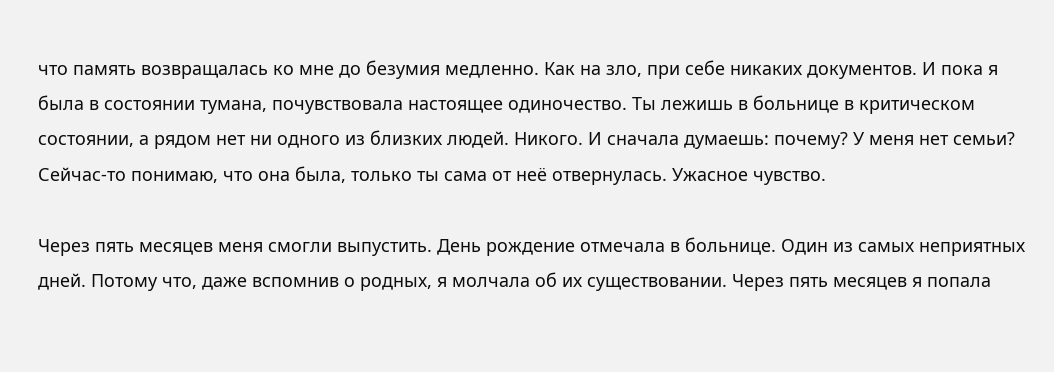что память возвращалась ко мне до безумия медленно. Как на зло, при себе никаких документов. И пока я была в состоянии тумана, почувствовала настоящее одиночество. Ты лежишь в больнице в критическом состоянии, а рядом нет ни одного из близких людей. Никого. И сначала думаешь: почему? У меня нет семьи? Сейчас-то понимаю, что она была, только ты сама от неё отвернулась. Ужасное чувство.

Через пять месяцев меня смогли выпустить. День рождение отмечала в больнице. Один из самых неприятных дней. Потому что, даже вспомнив о родных, я молчала об их существовании. Через пять месяцев я попала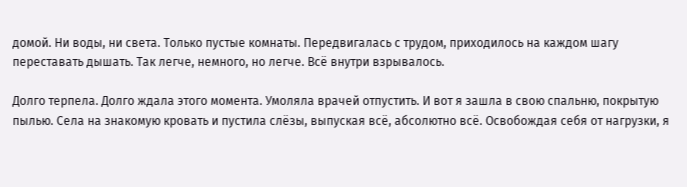домой. Ни воды, ни света. Только пустые комнаты. Передвигалась с трудом, приходилось на каждом шагу переставать дышать. Так легче, немного, но легче. Всё внутри взрывалось.

Долго терпела. Долго ждала этого момента. Умоляла врачей отпустить. И вот я зашла в свою спальню, покрытую пылью. Села на знакомую кровать и пустила слёзы, выпуская всё, абсолютно всё. Освобождая себя от нагрузки, я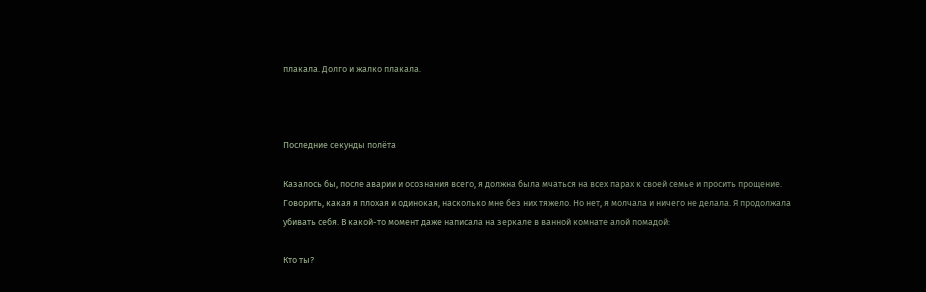плакала. Долго и жалко плакала.



Последние секунды полёта

Казалось бы, после аварии и осознания всего, я должна была мчаться на всех парах к своей семье и просить прощение. Говорить, какая я плохая и одинокая, насколько мне без них тяжело. Но нет, я молчала и ничего не делала. Я продолжала убивать себя. В какой-то момент даже написала на зеркале в ванной комнате алой помадой:

Кто ты?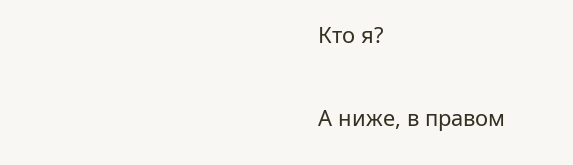Кто я?

А ниже, в правом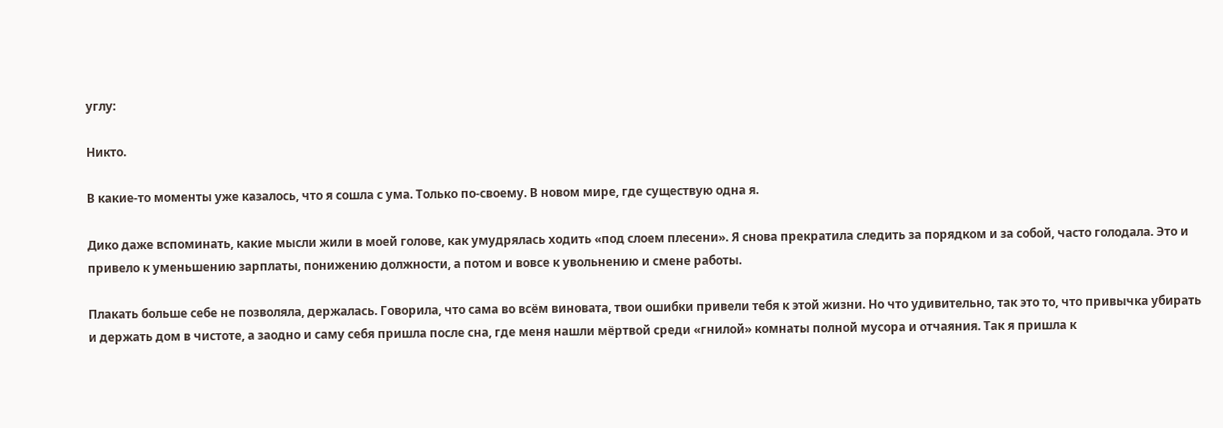углу:

Никто.

В какие-то моменты уже казалось, что я сошла с ума. Только по-своему. В новом мире, где существую одна я.

Дико даже вспоминать, какие мысли жили в моей голове, как умудрялась ходить «под слоем плесени». Я снова прекратила следить за порядком и за собой, часто голодала. Это и привело к уменьшению зарплаты, понижению должности, а потом и вовсе к увольнению и смене работы.

Плакать больше себе не позволяла, держалась. Говорила, что сама во всём виновата, твои ошибки привели тебя к этой жизни. Но что удивительно, так это то, что привычка убирать и держать дом в чистоте, а заодно и саму себя пришла после сна, где меня нашли мёртвой среди «гнилой» комнаты полной мусора и отчаяния. Так я пришла к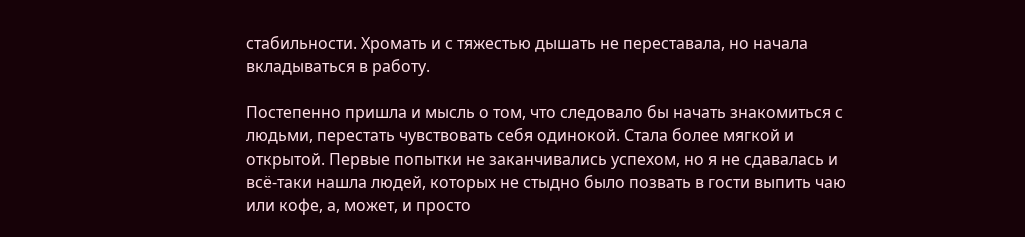стабильности. Хромать и с тяжестью дышать не переставала, но начала вкладываться в работу.

Постепенно пришла и мысль о том, что следовало бы начать знакомиться с людьми, перестать чувствовать себя одинокой. Стала более мягкой и открытой. Первые попытки не заканчивались успехом, но я не сдавалась и всё-таки нашла людей, которых не стыдно было позвать в гости выпить чаю или кофе, а, может, и просто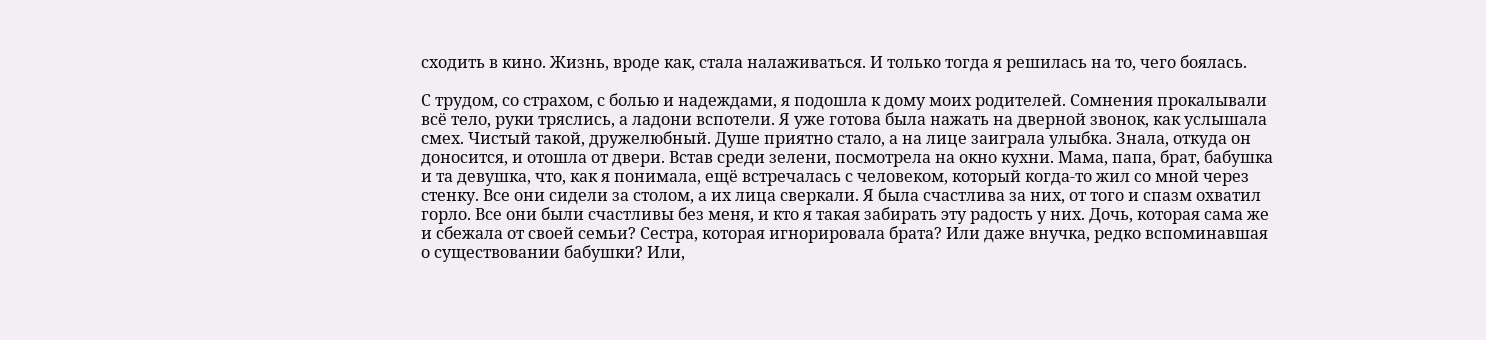сходить в кино. Жизнь, вроде как, стала налаживаться. И только тогда я решилась на то, чего боялась.

С трудом, со страхом, с болью и надеждами, я подошла к дому моих родителей. Сомнения прокалывали всё тело, руки тряслись, а ладони вспотели. Я уже готова была нажать на дверной звонок, как услышала смех. Чистый такой, дружелюбный. Душе приятно стало, а на лице заиграла улыбка. Знала, откуда он доносится, и отошла от двери. Встав среди зелени, посмотрела на окно кухни. Мама, папа, брат, бабушка и та девушка, что, как я понимала, ещё встречалась с человеком, который когда-то жил со мной через стенку. Все они сидели за столом, а их лица сверкали. Я была счастлива за них, от того и спазм охватил горло. Все они были счастливы без меня, и кто я такая забирать эту радость у них. Дочь, которая сама же и сбежала от своей семьи? Сестра, которая игнорировала брата? Или даже внучка, редко вспоминавшая о существовании бабушки? Или,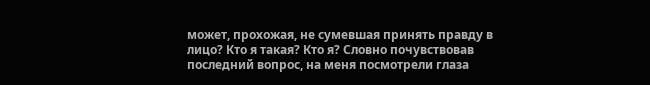может, прохожая, не сумевшая принять правду в лицо? Кто я такая? Кто я? Словно почувствовав последний вопрос, на меня посмотрели глаза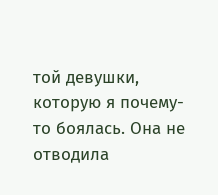той девушки, которую я почему-то боялась. Она не отводила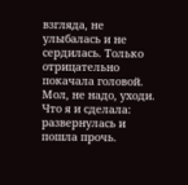взгляда, не улыбалась и не сердилась. Только отрицательно покачала головой. Мол, не надо, уходи. Что я и сделала: развернулась и пошла прочь.